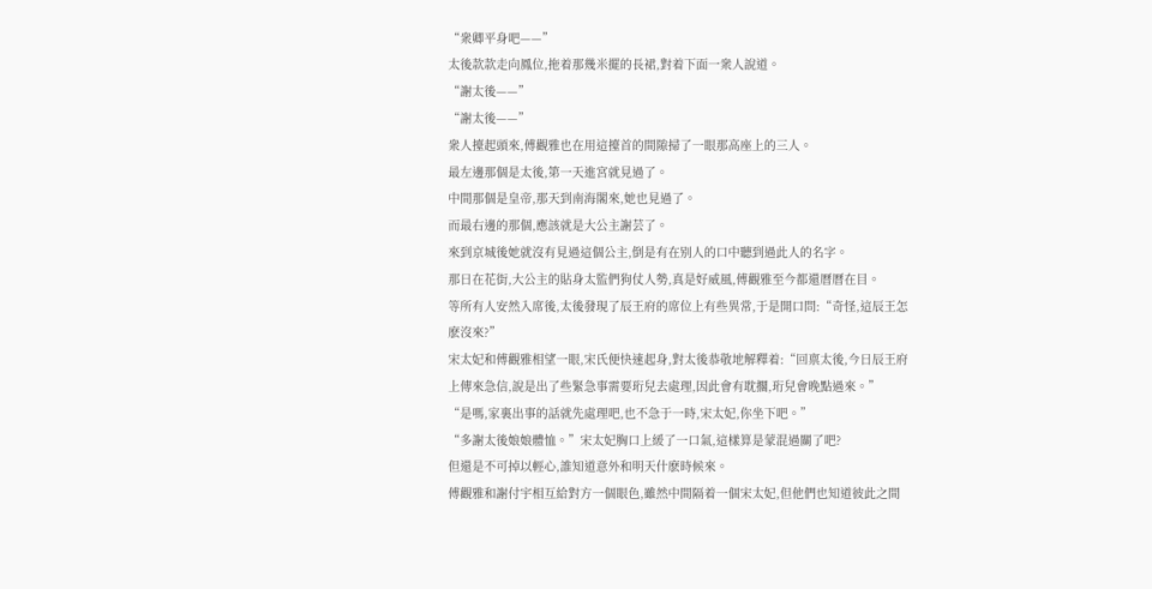“衆卿平身吧——”
太後款款走向鳳位,拖着那幾米擺的長裙,對着下面一衆人說道。
“謝太後——”
“謝太後——”
衆人擡起頭來,傅觀雅也在用這擡首的間隙掃了一眼那高座上的三人。
最左邊那個是太後,第一天進宮就見過了。
中間那個是皇帝,那天到南海閣來,她也見過了。
而最右邊的那個,應該就是大公主謝芸了。
來到京城後她就沒有見過這個公主,倒是有在别人的口中聽到過此人的名字。
那日在花街,大公主的貼身太監們狗仗人勢,真是好威風,傅觀雅至今都還曆曆在目。
等所有人安然入席後,太後發現了辰王府的席位上有些異常,于是開口問:“奇怪,這辰王怎麽沒來?”
宋太妃和傅觀雅相望一眼,宋氏便快速起身,對太後恭敬地解釋着:“回禀太後,今日辰王府上傳來急信,說是出了些緊急事需要珩兒去處理,因此會有耽擱,珩兒會晚點過來。”
“是嗎,家裏出事的話就先處理吧,也不急于一時,宋太妃,你坐下吧。”
“多謝太後娘娘體恤。”宋太妃胸口上緩了一口氣,這樣算是蒙混過關了吧?
但還是不可掉以輕心,誰知道意外和明天什麽時候來。
傅觀雅和謝付宇相互給對方一個眼色,雖然中間隔着一個宋太妃,但他們也知道彼此之間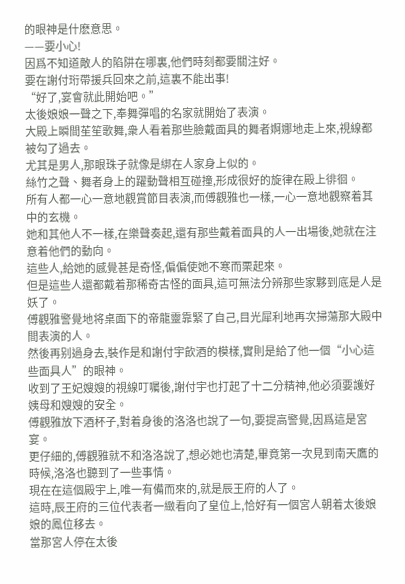的眼神是什麽意思。
——要小心!
因爲不知道敵人的陷阱在哪裏,他們時刻都要關注好。
要在謝付珩帶援兵回來之前,這裏不能出事!
“好了,宴會就此開始吧。”
太後娘娘一聲之下,奉舞彈唱的名家就開始了表演。
大殿上瞬間苼笙歌舞,衆人看着那些臉戴面具的舞者婀娜地走上來,視線都被勾了過去。
尤其是男人,那眼珠子就像是綁在人家身上似的。
絲竹之聲、舞者身上的躍動聲相互碰撞,形成很好的旋律在殿上徘徊。
所有人都一心一意地觀賞節目表演,而傅觀雅也一樣,一心一意地觀察着其中的玄機。
她和其他人不一樣,在樂聲奏起,還有那些戴着面具的人一出場後,她就在注意着他們的動向。
這些人,給她的感覺甚是奇怪,偏偏使她不寒而栗起來。
但是這些人還都戴着那稀奇古怪的面具,這可無法分辨那些家夥到底是人是妖了。
傅觀雅警覺地将桌面下的帝龍靈靠緊了自己,目光犀利地再次掃蕩那大殿中間表演的人。
然後再别過身去,裝作是和謝付宇飲酒的模樣,實則是給了他一個“小心這些面具人”的眼神。
收到了王妃嫂嫂的視線叮囑後,謝付宇也打起了十二分精神,他必須要護好姨母和嫂嫂的安全。
傅觀雅放下酒杯子,對着身後的洛洛也說了一句,要提高警覺,因爲這是宮宴。
更仔細的,傅觀雅就不和洛洛說了,想必她也清楚,畢竟第一次見到南天鷹的時候,洛洛也聽到了一些事情。
現在在這個殿宇上,唯一有備而來的,就是辰王府的人了。
這時,辰王府的三位代表者一緻看向了皇位上,恰好有一個宮人朝着太後娘娘的鳳位移去。
當那宮人停在太後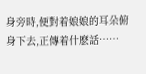身旁時,便對着娘娘的耳朵俯身下去,正傳着什麽話……